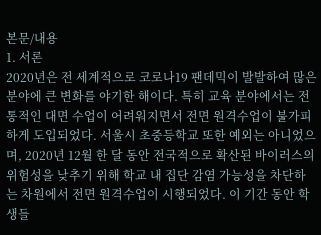본문/내용
1. 서론
2020년은 전 세계적으로 코로나19 팬데믹이 발발하여 많은 분야에 큰 변화를 야기한 해이다. 특히 교육 분야에서는 전통적인 대면 수업이 어려워지면서 전면 원격수업이 불가피하게 도입되었다. 서울시 초중등학교 또한 예외는 아니었으며, 2020년 12월 한 달 동안 전국적으로 확산된 바이러스의 위험성을 낮추기 위해 학교 내 집단 감염 가능성을 차단하는 차원에서 전면 원격수업이 시행되었다. 이 기간 동안 학생들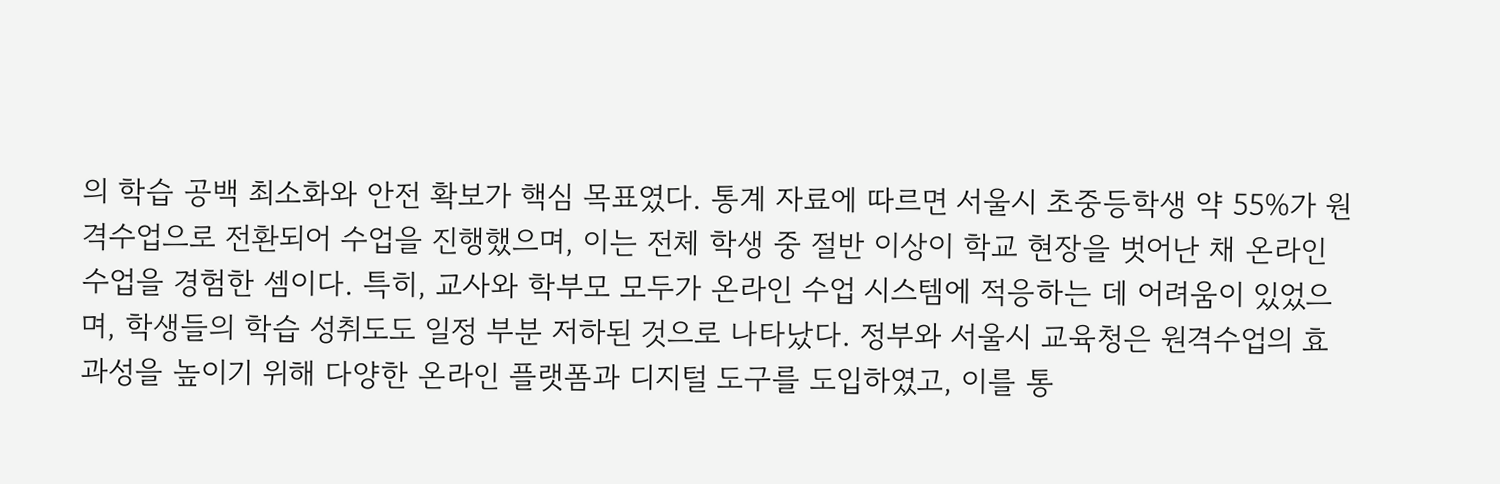의 학습 공백 최소화와 안전 확보가 핵심 목표였다. 통계 자료에 따르면 서울시 초중등학생 약 55%가 원격수업으로 전환되어 수업을 진행했으며, 이는 전체 학생 중 절반 이상이 학교 현장을 벗어난 채 온라인 수업을 경험한 셈이다. 특히, 교사와 학부모 모두가 온라인 수업 시스템에 적응하는 데 어려움이 있었으며, 학생들의 학습 성취도도 일정 부분 저하된 것으로 나타났다. 정부와 서울시 교육청은 원격수업의 효과성을 높이기 위해 다양한 온라인 플랫폼과 디지털 도구를 도입하였고, 이를 통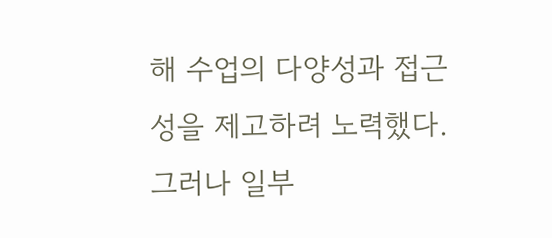해 수업의 다양성과 접근성을 제고하려 노력했다. 그러나 일부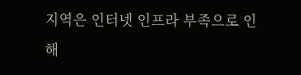지역은 인터넷 인프라 부족으로 인해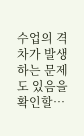수업의 격차가 발생하는 문제도 있음을 확인할…